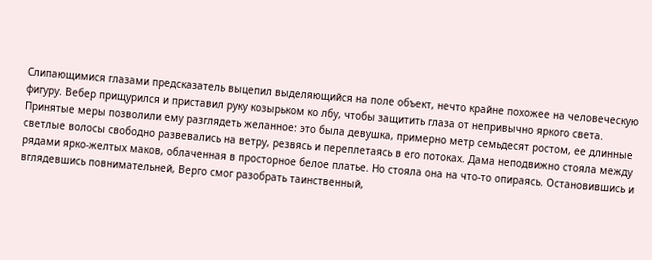Слипающимися глазами предсказатель выцепил выделяющийся на поле объект, нечто крайне похожее на человеческую фигуру. Вебер прищурился и приставил руку козырьком ко лбу, чтобы защитить глаза от непривычно яркого света. Принятые меры позволили ему разглядеть желанное: это была девушка, примерно метр семьдесят ростом, ее длинные светлые волосы свободно развевались на ветру, резвясь и переплетаясь в его потоках. Дама неподвижно стояла между рядами ярко-желтых маков, облаченная в просторное белое платье. Но стояла она на что-то опираясь. Остановившись и вглядевшись повнимательней, Верго смог разобрать таинственный,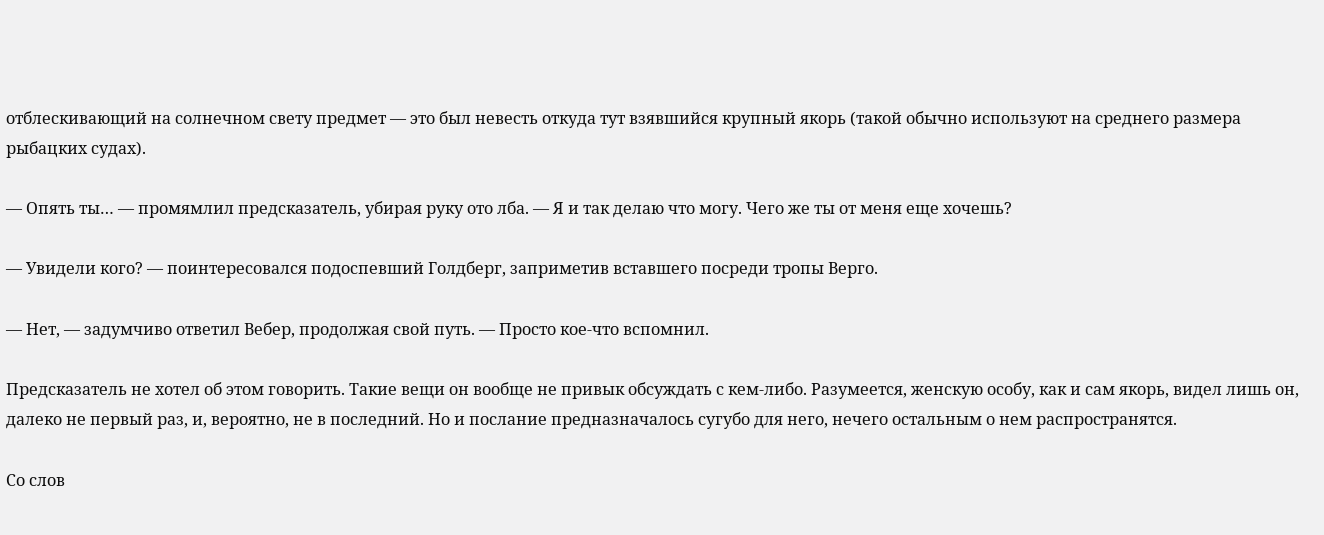отблескивающий на солнечном свету предмет — это был невесть откуда тут взявшийся крупный якорь (такой обычно используют на среднего размера рыбацких судах).

— Опять ты… — промямлил предсказатель, убирая руку ото лба. — Я и так делаю что могу. Чего же ты от меня еще хочешь?

— Увидели кого? — поинтересовался подоспевший Голдберг, заприметив вставшего посреди тропы Верго.

— Нет, — задумчиво ответил Вебер, продолжая свой путь. — Просто кое-что вспомнил.

Предсказатель не хотел об этом говорить. Такие вещи он вообще не привык обсуждать с кем-либо. Разумеется, женскую особу, как и сам якорь, видел лишь он, далеко не первый раз, и, вероятно, не в последний. Но и послание предназначалось сугубо для него, нечего остальным о нем распространятся.

Со слов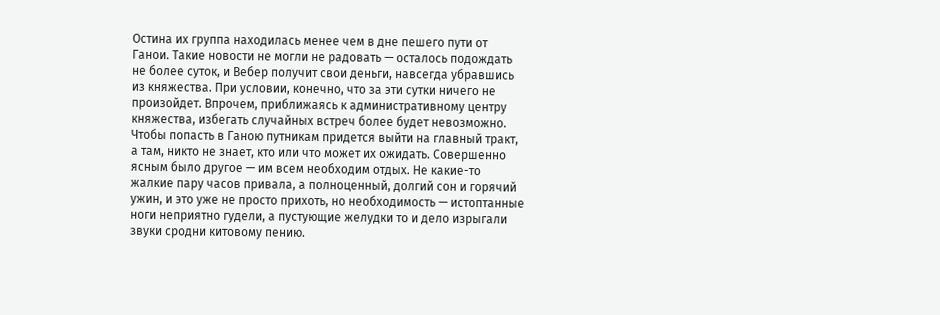Остина их группа находилась менее чем в дне пешего пути от Ганои. Такие новости не могли не радовать — осталось подождать не более суток, и Вебер получит свои деньги, навсегда убравшись из княжества. При условии, конечно, что за эти сутки ничего не произойдет. Впрочем, приближаясь к административному центру княжества, избегать случайных встреч более будет невозможно. Чтобы попасть в Ганою путникам придется выйти на главный тракт, а там, никто не знает, кто или что может их ожидать. Совершенно ясным было другое — им всем необходим отдых. Не какие-то жалкие пару часов привала, а полноценный, долгий сон и горячий ужин, и это уже не просто прихоть, но необходимость — истоптанные ноги неприятно гудели, а пустующие желудки то и дело изрыгали звуки сродни китовому пению.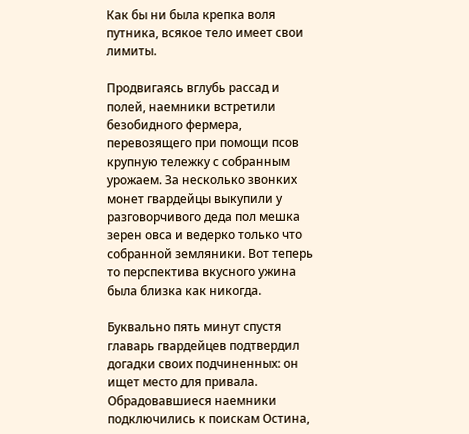Как бы ни была крепка воля путника, всякое тело имеет свои лимиты.

Продвигаясь вглубь рассад и полей, наемники встретили безобидного фермера, перевозящего при помощи псов крупную тележку с собранным урожаем. За несколько звонких монет гвардейцы выкупили у разговорчивого деда пол мешка зерен овса и ведерко только что собранной земляники. Вот теперь то перспектива вкусного ужина была близка как никогда.

Буквально пять минут спустя главарь гвардейцев подтвердил догадки своих подчиненных: он ищет место для привала. Обрадовавшиеся наемники подключились к поискам Остина,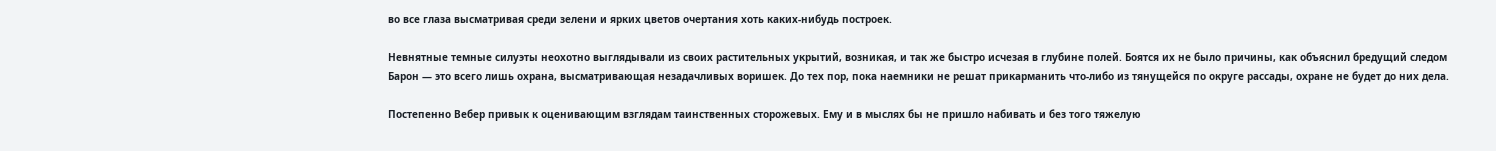во все глаза высматривая среди зелени и ярких цветов очертания хоть каких-нибудь построек.

Невнятные темные силуэты неохотно выглядывали из своих растительных укрытий, возникая, и так же быстро исчезая в глубине полей. Боятся их не было причины, как объяснил бредущий следом Барон — это всего лишь охрана, высматривающая незадачливых воришек. До тех пор, пока наемники не решат прикарманить что-либо из тянущейся по округе рассады, охране не будет до них дела.

Постепенно Вебер привык к оценивающим взглядам таинственных сторожевых. Ему и в мыслях бы не пришло набивать и без того тяжелую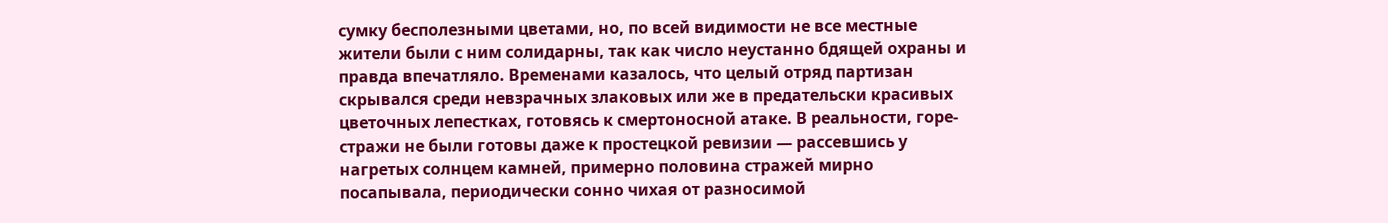сумку бесполезными цветами, но, по всей видимости не все местные жители были с ним солидарны, так как число неустанно бдящей охраны и правда впечатляло. Временами казалось, что целый отряд партизан скрывался среди невзрачных злаковых или же в предательски красивых цветочных лепестках, готовясь к смертоносной атаке. В реальности, горе-стражи не были готовы даже к простецкой ревизии — рассевшись у нагретых солнцем камней, примерно половина стражей мирно посапывала, периодически сонно чихая от разносимой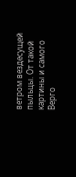ветром вездесущей пыльцы. От такой картины и самого Верго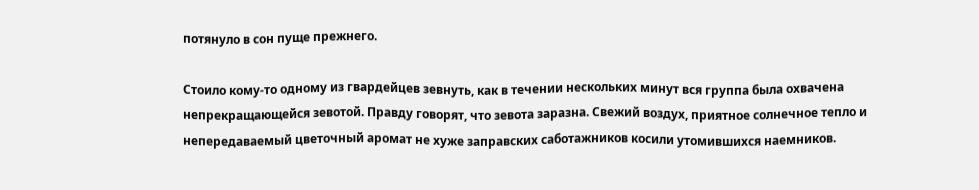потянуло в сон пуще прежнего.

Стоило кому-то одному из гвардейцев зевнуть, как в течении нескольких минут вся группа была охвачена непрекращающейся зевотой. Правду говорят, что зевота заразна. Свежий воздух, приятное солнечное тепло и непередаваемый цветочный аромат не хуже заправских саботажников косили утомившихся наемников.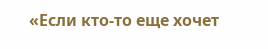«Если кто-то еще хочет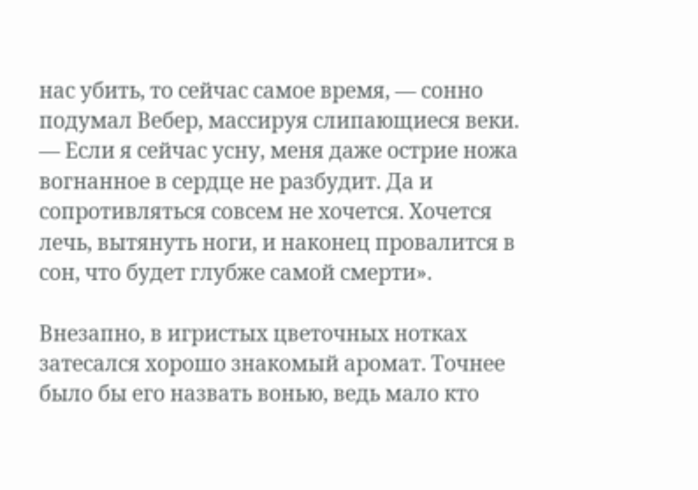нас убить, то сейчас самое время, — сонно подумал Вебер, массируя слипающиеся веки. — Если я сейчас усну, меня даже острие ножа вогнанное в сердце не разбудит. Да и сопротивляться совсем не хочется. Хочется лечь, вытянуть ноги, и наконец провалится в сон, что будет глубже самой смерти».

Внезапно, в игристых цветочных нотках затесался хорошо знакомый аромат. Точнее было бы его назвать вонью, ведь мало кто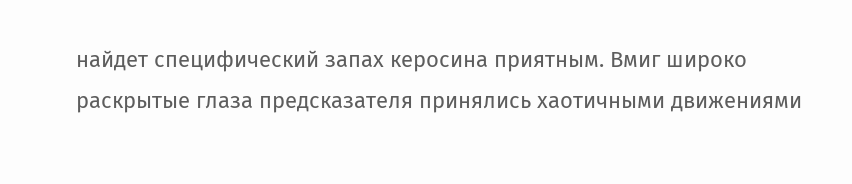найдет специфический запах керосина приятным. Вмиг широко раскрытые глаза предсказателя принялись хаотичными движениями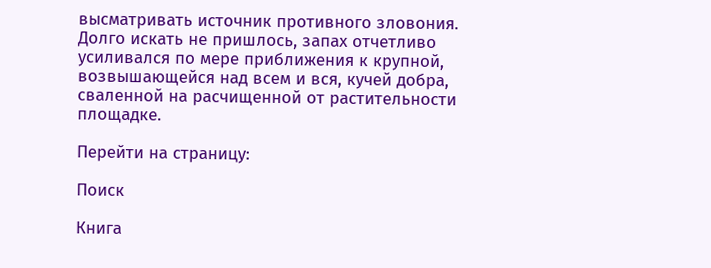высматривать источник противного зловония. Долго искать не пришлось, запах отчетливо усиливался по мере приближения к крупной, возвышающейся над всем и вся, кучей добра, сваленной на расчищенной от растительности площадке.

Перейти на страницу:

Поиск

Книга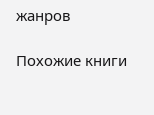жанров

Похожие книги